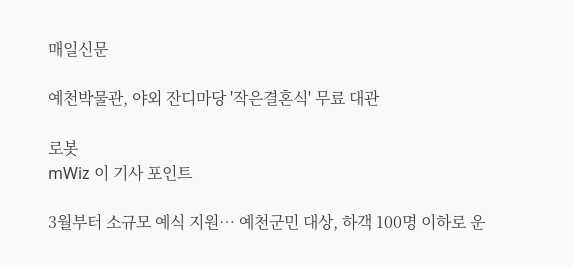매일신문

예천박물관, 야외 잔디마당 '작은결혼식' 무료 대관

로봇
mWiz 이 기사 포인트

3월부터 소규모 예식 지원… 예천군민 대상, 하객 100명 이하로 운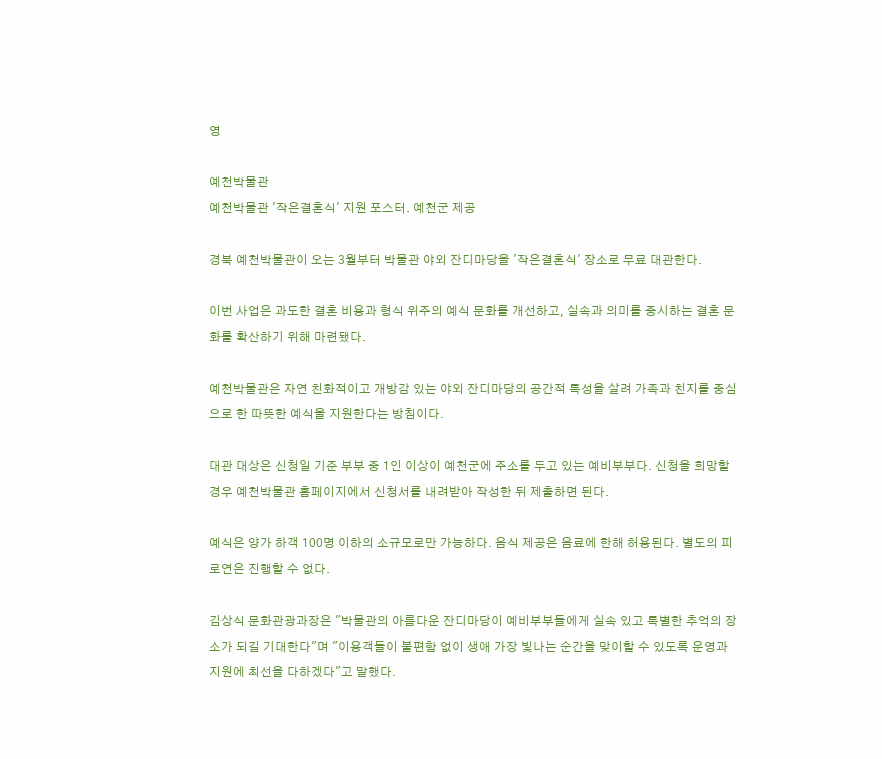영

예천박물관
예천박물관 '작은결혼식' 지원 포스터. 예천군 제공

경북 예천박물관이 오는 3월부터 박물관 야외 잔디마당을 '작은결혼식' 장소로 무료 대관한다.

이번 사업은 과도한 결혼 비용과 형식 위주의 예식 문화를 개선하고, 실속과 의미를 중시하는 결혼 문화를 확산하기 위해 마련됐다.

예천박물관은 자연 친화적이고 개방감 있는 야외 잔디마당의 공간적 특성을 살려 가족과 친지를 중심으로 한 따뜻한 예식을 지원한다는 방침이다.

대관 대상은 신청일 기준 부부 중 1인 이상이 예천군에 주소를 두고 있는 예비부부다. 신청을 희망할 경우 예천박물관 홈페이지에서 신청서를 내려받아 작성한 뒤 제출하면 된다.

예식은 양가 하객 100명 이하의 소규모로만 가능하다. 음식 제공은 음료에 한해 허용된다. 별도의 피로연은 진행할 수 없다.

김상식 문화관광과장은 "박물관의 아름다운 잔디마당이 예비부부들에게 실속 있고 특별한 추억의 장소가 되길 기대한다"며 "이용객들이 불편함 없이 생애 가장 빛나는 순간을 맞이할 수 있도록 운영과 지원에 최선을 다하겠다"고 말했다.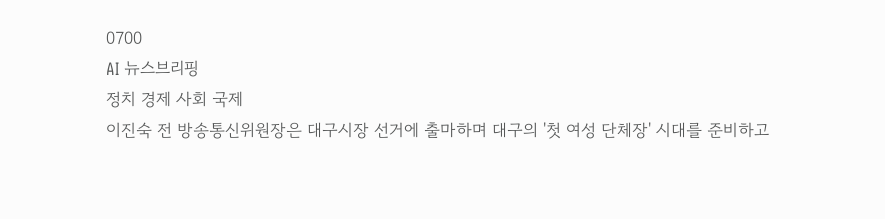0700
AI 뉴스브리핑
정치 경제 사회 국제
이진숙 전 방송통신위원장은 대구시장 선거에 출마하며 대구의 '첫 여성 단체장' 시대를 준비하고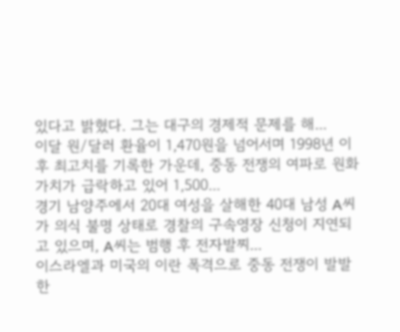있다고 밝혔다. 그는 대구의 경제적 문제를 해...
이달 원/달러 환율이 1,470원을 넘어서며 1998년 이후 최고치를 기록한 가운데, 중동 전쟁의 여파로 원화가치가 급락하고 있어 1,500...
경기 남양주에서 20대 여성을 살해한 40대 남성 A씨가 의식 불명 상태로 경찰의 구속영장 신청이 지연되고 있으며, A씨는 범행 후 전자발찌...
이스라엘과 미국의 이란 폭격으로 중동 전쟁이 발발한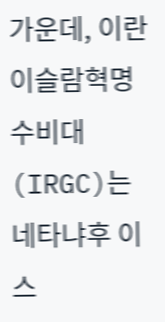가운데, 이란 이슬람혁명수비대(IRGC)는 네타냐후 이스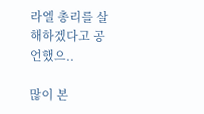라엘 총리를 살해하겠다고 공언했으..

많이 본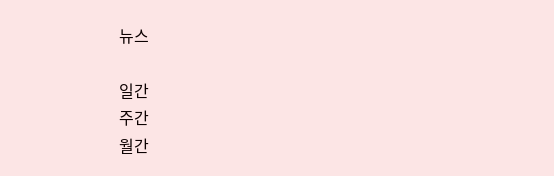뉴스

일간
주간
월간